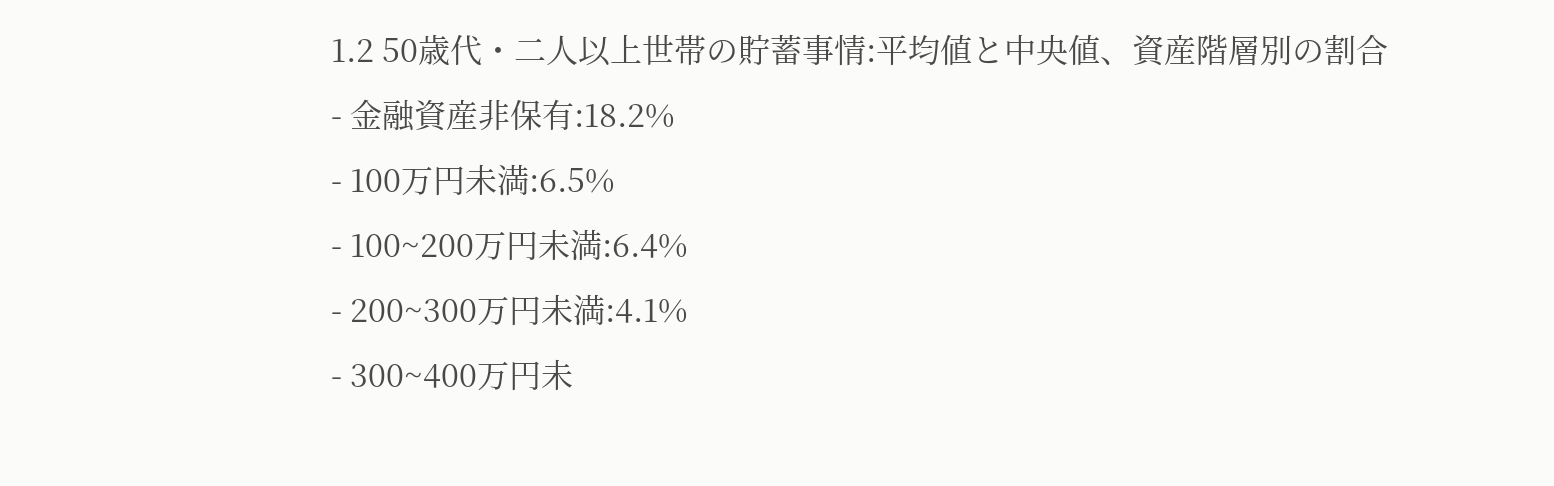1.2 50歳代・二人以上世帯の貯蓄事情:平均値と中央値、資産階層別の割合
- 金融資産非保有:18.2%
- 100万円未満:6.5%
- 100~200万円未満:6.4%
- 200~300万円未満:4.1%
- 300~400万円未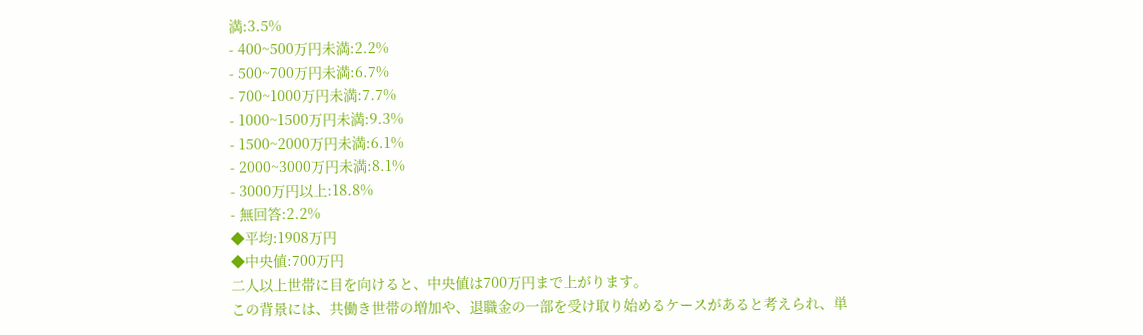満:3.5%
- 400~500万円未満:2.2%
- 500~700万円未満:6.7%
- 700~1000万円未満:7.7%
- 1000~1500万円未満:9.3%
- 1500~2000万円未満:6.1%
- 2000~3000万円未満:8.1%
- 3000万円以上:18.8%
- 無回答:2.2%
◆平均:1908万円
◆中央値:700万円
二人以上世帯に目を向けると、中央値は700万円まで上がります。
この背景には、共働き世帯の増加や、退職金の一部を受け取り始めるケースがあると考えられ、単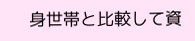身世帯と比較して資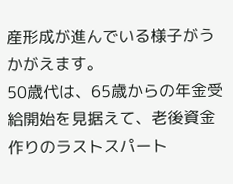産形成が進んでいる様子がうかがえます。
50歳代は、65歳からの年金受給開始を見据えて、老後資金作りのラストスパート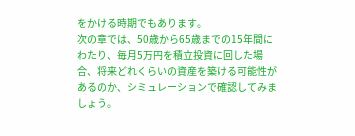をかける時期でもあります。
次の章では、50歳から65歳までの15年間にわたり、毎月5万円を積立投資に回した場合、将来どれくらいの資産を築ける可能性があるのか、シミュレーションで確認してみましょう。